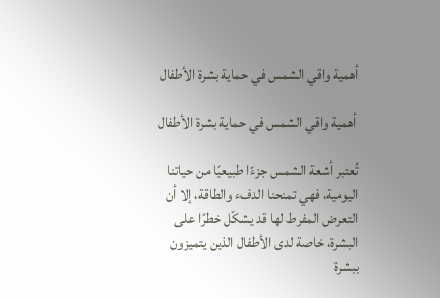أهمية واقي الشمس في حماية بشرة الأطفال

 أهمية واقي الشمس في حماية بشرة الأطفال

تُعتبر أشعة الشمس جزءًا طبيعيًا من حياتنا اليومية، فهي تمنحنا الدفء والطاقة، إلا أن التعرض المفرط لها قد يشكّل خطرًا على البشرة، خاصة لدى الأطفال الذين يتميزون ببشرة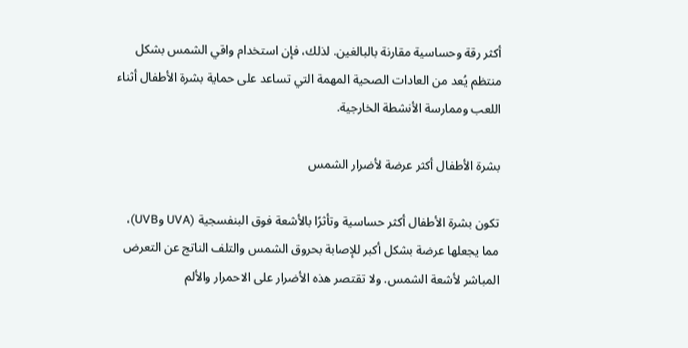أكثر رقة وحساسية مقارنة بالبالغين. لذلك، فإن استخدام واقي الشمس بشكل منتظم يُعد من العادات الصحية المهمة التي تساعد على حماية بشرة الأطفال أثناء اللعب وممارسة الأنشطة الخارجية.

بشرة الأطفال أكثر عرضة لأضرار الشمس

تكون بشرة الأطفال أكثر حساسية وتأثرًا بالأشعة فوق البنفسجية (UVA وUVB)، مما يجعلها عرضة بشكل أكبر للإصابة بحروق الشمس والتلف الناتج عن التعرض المباشر لأشعة الشمس. ولا تقتصر هذه الأضرار على الاحمرار والألم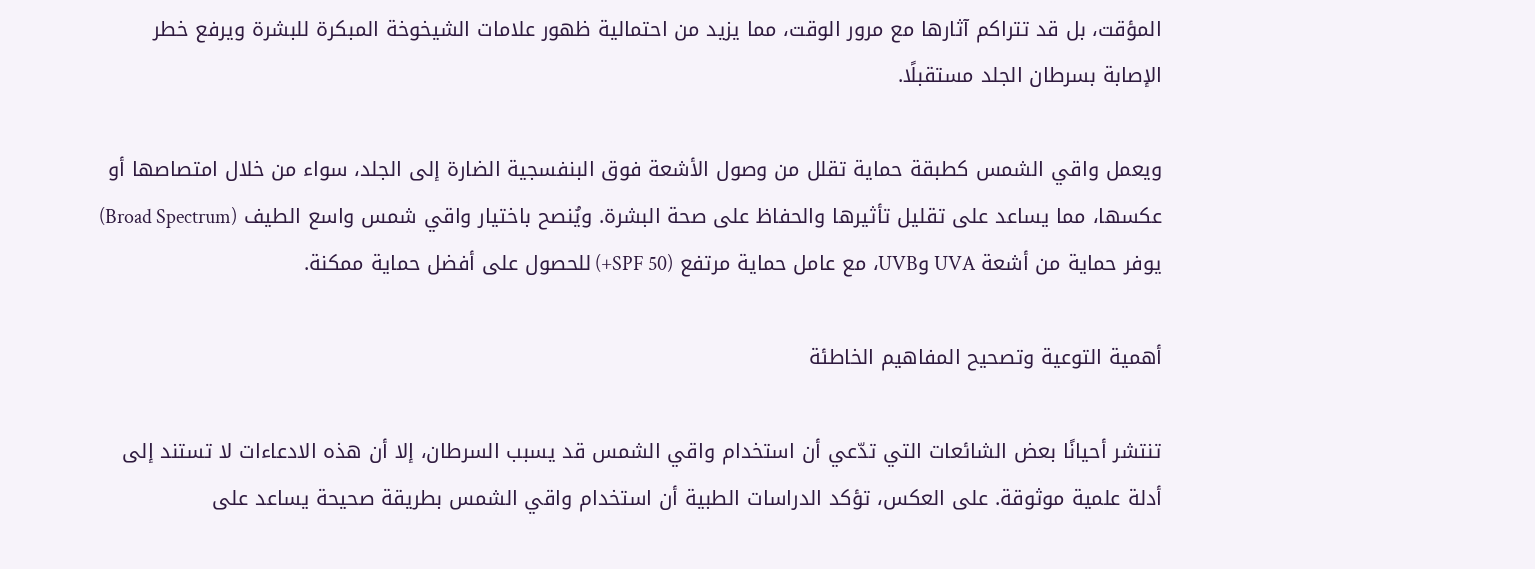المؤقت، بل قد تتراكم آثارها مع مرور الوقت، مما يزيد من احتمالية ظهور علامات الشيخوخة المبكرة للبشرة ويرفع خطر الإصابة بسرطان الجلد مستقبلًا.

ويعمل واقي الشمس كطبقة حماية تقلل من وصول الأشعة فوق البنفسجية الضارة إلى الجلد، سواء من خلال امتصاصها أو عكسها، مما يساعد على تقليل تأثيرها والحفاظ على صحة البشرة. ويُنصح باختيار واقي شمس واسع الطيف (Broad Spectrum) يوفر حماية من أشعة UVA وUVB، مع عامل حماية مرتفع (SPF 50+) للحصول على أفضل حماية ممكنة.

أهمية التوعية وتصحيح المفاهيم الخاطئة

تنتشر أحيانًا بعض الشائعات التي تدّعي أن استخدام واقي الشمس قد يسبب السرطان، إلا أن هذه الادعاءات لا تستند إلى أدلة علمية موثوقة. على العكس، تؤكد الدراسات الطبية أن استخدام واقي الشمس بطريقة صحيحة يساعد على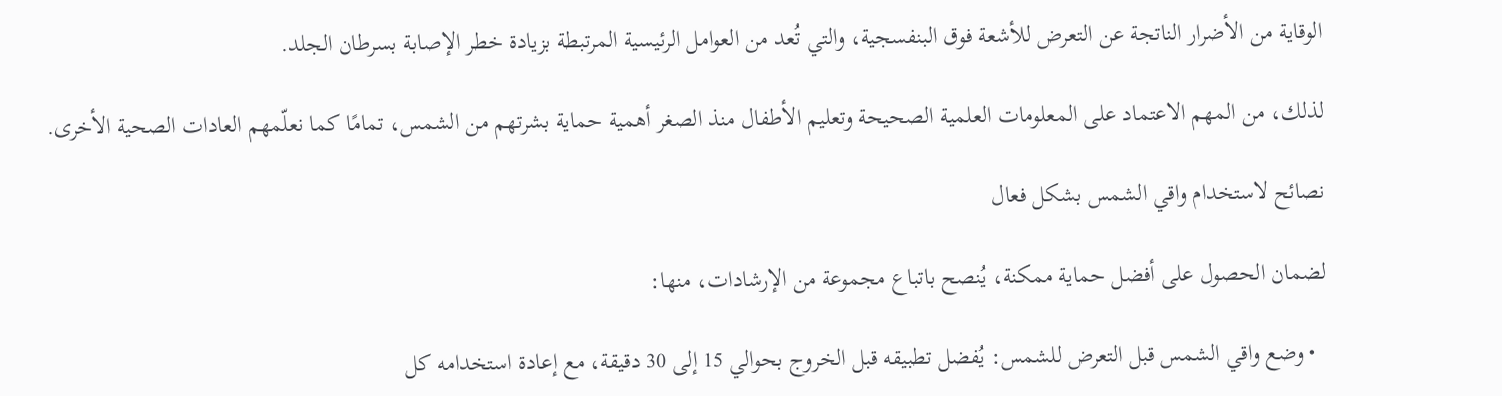الوقاية من الأضرار الناتجة عن التعرض للأشعة فوق البنفسجية، والتي تُعد من العوامل الرئيسية المرتبطة بزيادة خطر الإصابة بسرطان الجلد.

لذلك، من المهم الاعتماد على المعلومات العلمية الصحيحة وتعليم الأطفال منذ الصغر أهمية حماية بشرتهم من الشمس، تمامًا كما نعلّمهم العادات الصحية الأخرى.

نصائح لاستخدام واقي الشمس بشكل فعال

لضمان الحصول على أفضل حماية ممكنة، يُنصح باتباع مجموعة من الإرشادات، منها:

  • وضع واقي الشمس قبل التعرض للشمس: يُفضل تطبيقه قبل الخروج بحوالي 15 إلى 30 دقيقة، مع إعادة استخدامه كل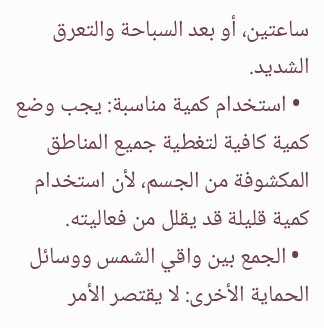ساعتين، أو بعد السباحة والتعرق الشديد.
  • استخدام كمية مناسبة: يجب وضع كمية كافية لتغطية جميع المناطق المكشوفة من الجسم، لأن استخدام كمية قليلة قد يقلل من فعاليته.
  • الجمع بين واقي الشمس ووسائل الحماية الأخرى: لا يقتصر الأمر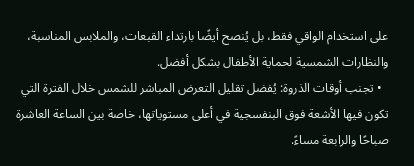على استخدام الواقي فقط، بل يُنصح أيضًا بارتداء القبعات، والملابس المناسبة، والنظارات الشمسية لحماية الأطفال بشكل أفضل.
  • تجنب أوقات الذروة: يُفضل تقليل التعرض المباشر للشمس خلال الفترة التي تكون فيها الأشعة فوق البنفسجية في أعلى مستوياتها، خاصة بين الساعة العاشرة صباحًا والرابعة مساءً.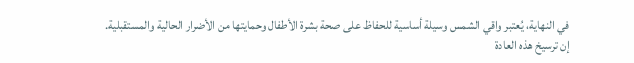في النهاية، يُعتبر واقي الشمس وسيلة أساسية للحفاظ على صحة بشرة الأطفال وحمايتها من الأضرار الحالية والمستقبلية. إن ترسيخ هذه العادة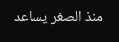منذ الصغر يساعد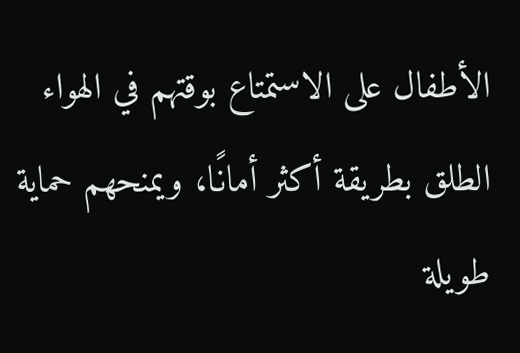الأطفال على الاستمتاع بوقتهم في الهواء الطلق بطريقة أكثر أمانًا، ويمنحهم حماية طويلة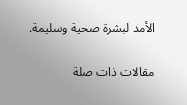الأمد لبشرة صحية وسليمة.

مقالات ذات صلة